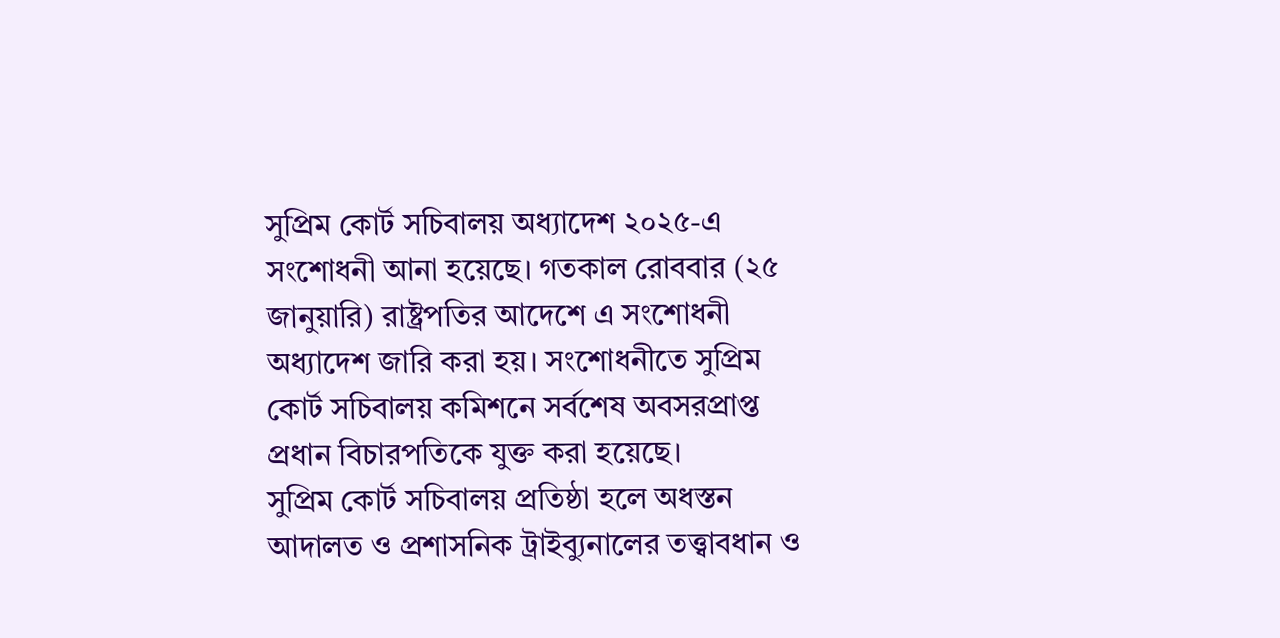সুপ্রিম কোর্ট সচিবালয় অধ্যাদেশ ২০২৫-এ সংশোধনী আনা হয়েছে। গতকাল রোববার (২৫ জানুয়ারি) রাষ্ট্রপতির আদেশে এ সংশোধনী অধ্যাদেশ জারি করা হয়। সংশোধনীতে সুপ্রিম কোর্ট সচিবালয় কমিশনে সর্বশেষ অবসরপ্রাপ্ত প্রধান বিচারপতিকে যুক্ত করা হয়েছে।
সুপ্রিম কোর্ট সচিবালয় প্রতিষ্ঠা হলে অধস্তন আদালত ও প্রশাসনিক ট্রাইব্যুনালের তত্ত্বাবধান ও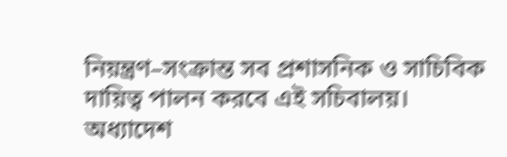নিয়ন্ত্রণ–সংক্রান্ত সব প্রশাসনিক ও সাচিবিক দায়িত্ব পালন করবে এই সচিবালয়।
অধ্যাদেশ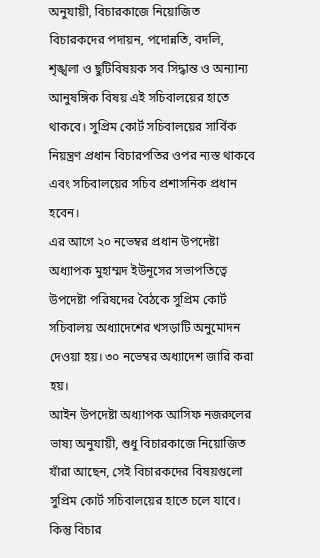অনুযায়ী, বিচারকাজে নিয়োজিত বিচারকদের পদায়ন, পদোন্নতি, বদলি, শৃঙ্খলা ও ছুটিবিষয়ক সব সিদ্ধান্ত ও অন্যান্য আনুষঙ্গিক বিষয় এই সচিবালয়ের হাতে থাকবে। সুপ্রিম কোর্ট সচিবালয়ের সার্বিক নিয়ন্ত্রণ প্রধান বিচারপতির ওপর ন্যস্ত থাকবে এবং সচিবালয়ের সচিব প্রশাসনিক প্রধান হবেন।
এর আগে ২০ নভেম্বর প্রধান উপদেষ্টা অধ্যাপক মুহাম্মদ ইউনূসের সভাপতিত্বে উপদেষ্টা পরিষদের বৈঠকে সুপ্রিম কোর্ট সচিবালয় অধ্যাদেশের খসড়াটি অনুমোদন দেওয়া হয়। ৩০ নভেম্বর অধ্যাদেশ জারি করা হয়।
আইন উপদেষ্টা অধ্যাপক আসিফ নজরুলের ভাষ্য অনুযায়ী, শুধু বিচারকাজে নিয়োজিত যাঁরা আছেন, সেই বিচারকদের বিষয়গুলো সুপ্রিম কোর্ট সচিবালয়ের হাতে চলে যাবে। কিন্তু বিচার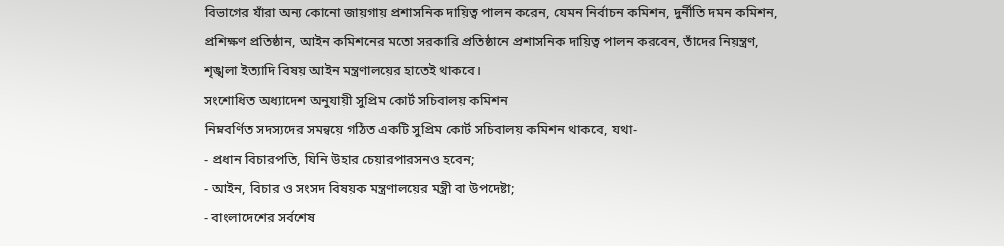বিভাগের যাঁরা অন্য কোনো জায়গায় প্রশাসনিক দায়িত্ব পালন করেন, যেমন নির্বাচন কমিশন, দুর্নীতি দমন কমিশন, প্রশিক্ষণ প্রতিষ্ঠান, আইন কমিশনের মতো সরকারি প্রতিষ্ঠানে প্রশাসনিক দায়িত্ব পালন করবেন, তাঁদের নিয়ন্ত্রণ, শৃঙ্খলা ইত্যাদি বিষয় আইন মন্ত্রণালয়ের হাতেই থাকবে।
সংশোধিত অধ্যাদেশ অনুযায়ী সুপ্রিম কোর্ট সচিবালয় কমিশন
নিম্নবর্ণিত সদস্যদের সমন্বয়ে গঠিত একটি সুপ্রিম কোর্ট সচিবালয় কমিশন থাকবে, যথা-
- প্রধান বিচারপতি, যিনি উহার চেয়ারপারসনও হবেন;
- আইন, বিচার ও সংসদ বিষয়ক মন্ত্রণালয়ের মন্ত্রী বা উপদেষ্টা;
- বাংলাদেশের সর্বশেষ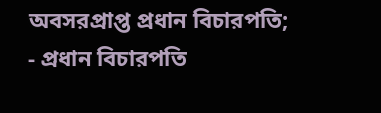অবসরপ্রাপ্ত প্রধান বিচারপতি;
- প্রধান বিচারপতি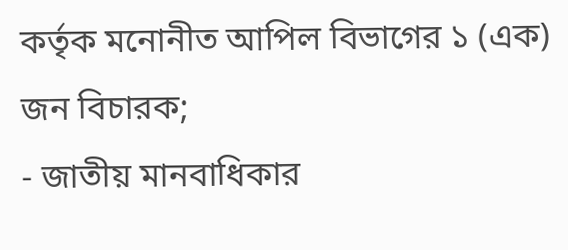কর্তৃক মনোনীত আপিল বিভাগের ১ (এক) জন বিচারক;
- জাতীয় মানবাধিকার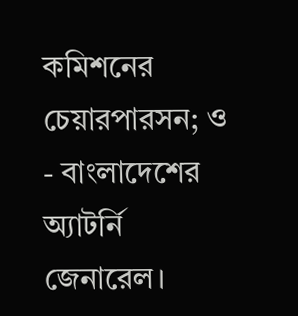কমিশনের চেয়ারপারসন; ও
- বাংলাদেশের অ্যাটর্নি জেনারেল।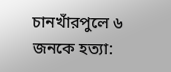চানখাঁরপুলে ৬ জনকে হত্যা: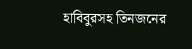হাবিবুরসহ তিনজনের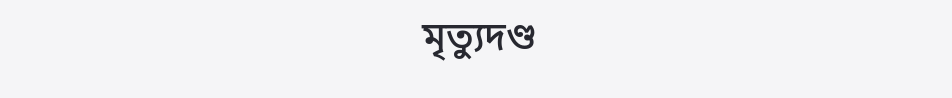মৃত্যুদণ্ড